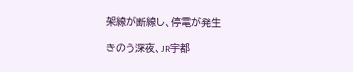架線が断線し、停電が発生

きのう深夜、JR宇都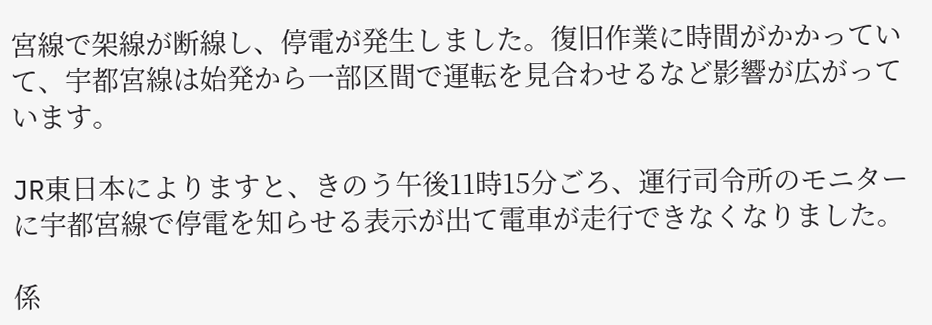宮線で架線が断線し、停電が発生しました。復旧作業に時間がかかっていて、宇都宮線は始発から一部区間で運転を見合わせるなど影響が広がっています。

JR東日本によりますと、きのう午後11時15分ごろ、運行司令所のモニターに宇都宮線で停電を知らせる表示が出て電車が走行できなくなりました。

係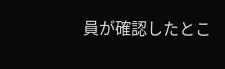員が確認したとこ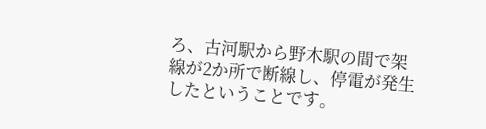ろ、古河駅から野木駅の間で架線が2か所で断線し、停電が発生したということです。